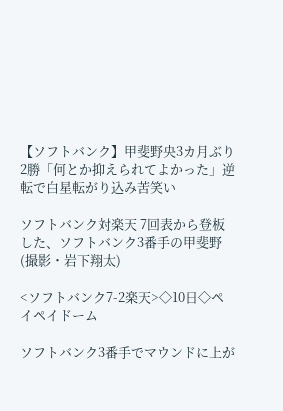【ソフトバンク】甲斐野央3カ月ぶり2勝「何とか抑えられてよかった」逆転で白星転がり込み苦笑い

ソフトバンク対楽天 7回表から登板した、ソフトバンク3番手の甲斐野(撮影・岩下翔太)

<ソフトバンク7-2楽天>◇10日◇ペイペイドーム

ソフトバンク3番手でマウンドに上が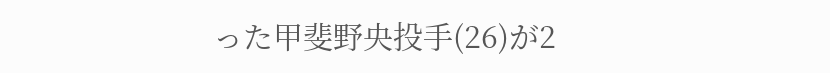った甲斐野央投手(26)が2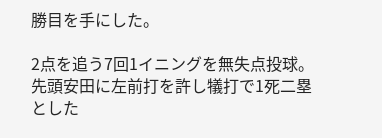勝目を手にした。

2点を追う7回1イニングを無失点投球。先頭安田に左前打を許し犠打で1死二塁とした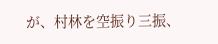が、村林を空振り三振、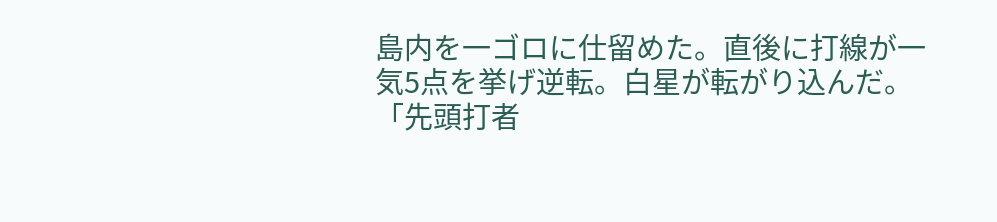島内を一ゴロに仕留めた。直後に打線が一気5点を挙げ逆転。白星が転がり込んだ。「先頭打者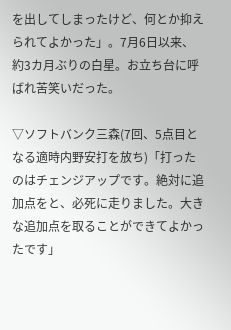を出してしまったけど、何とか抑えられてよかった」。7月6日以来、約3カ月ぶりの白星。お立ち台に呼ばれ苦笑いだった。

▽ソフトバンク三森(7回、5点目となる適時内野安打を放ち)「打ったのはチェンジアップです。絶対に追加点をと、必死に走りました。大きな追加点を取ることができてよかったです」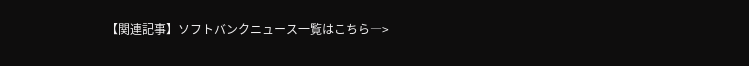【関連記事】ソフトバンクニュース一覧はこちら―>